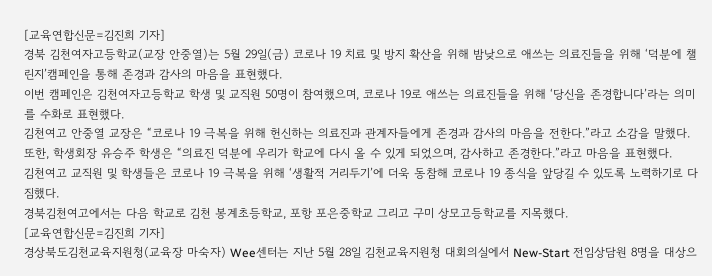[교육연합신문=김진희 기자]
경북 김천여자고등학교(교장 안중열)는 5월 29일(금) 코로나 19 치료 및 방지 확산을 위해 밤낮으로 애쓰는 의료진들을 위해 ‘덕분에 챌린지’캠페인을 통해 존경과 감사의 마음을 표현했다.
이번 캠페인은 김천여자고등학교 학생 및 교직원 50명이 참여했으며, 코로나 19로 애쓰는 의료진들을 위해 ‘당신을 존경합니다’라는 의미를 수화로 표현했다.
김천여고 안중열 교장은 “코로나 19 극복을 위해 헌신하는 의료진과 관계자들에게 존경과 감사의 마음을 전한다.”라고 소감을 말했다.
또한, 학생회장 유승주 학생은 “의료진 덕분에 우리가 학교에 다시 올 수 있게 되었으며, 감사하고 존경한다.”라고 마음을 표현했다.
김천여고 교직원 및 학생들은 코로나 19 극복을 위해 ‘생활적 거리두기’에 더욱 동참해 코로나 19 종식을 앞당길 수 있도록 노력하기로 다짐했다.
경북김천여고에서는 다음 학교로 김천 봉계초등학교, 포항 포은중학교 그리고 구미 상모고등학교를 지목했다.
[교육연합신문=김진희 기자]
경상북도김천교육지원청(교육장 마숙자) Wee센터는 지난 5월 28일 김천교육지원청 대회의실에서 New-Start 전임상담원 8명을 대상으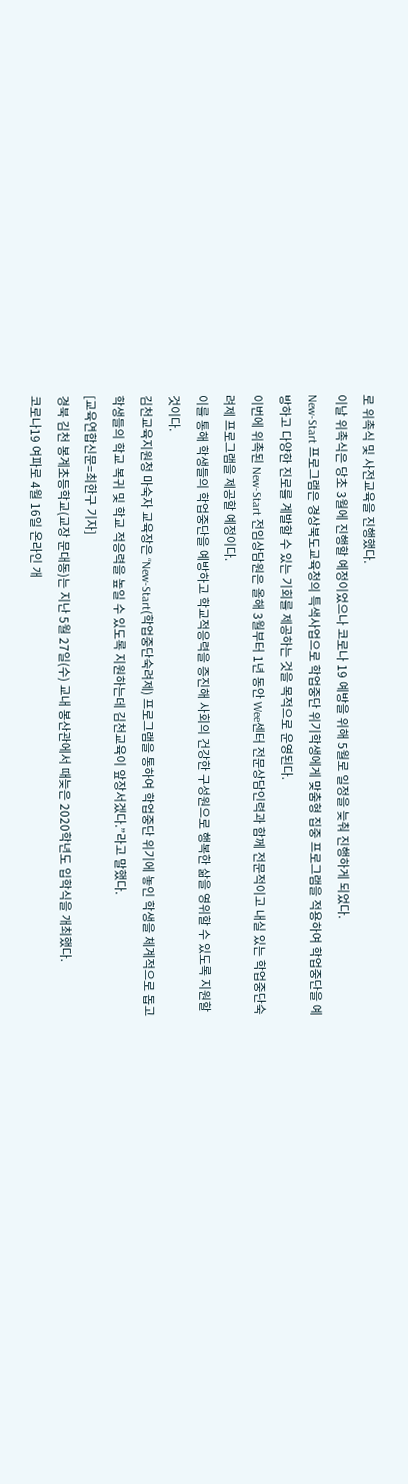로 위촉식 및 사전교육을 진행했다.
이날 위촉식은 당초 3월에 진행할 예정이었으나 코로나 19 예방을 위해 5월로 일정을 늦춰 진행하게 되었다.
New-Start 프로그램은 경상북도교육청의 특색사업으로 학업중단 위기학생에게 맞춤형 집중 프로그램을 적용하여 학업중단을 예방하고 다양한 진로를 계발할 수 있는 기회를 제공하는 것을 목적으로 운영된다.
이번에 위촉된 New-Start 전임상담원은 올해 3월부터 1년 동안 Wee센터 전문상담인력과 함께 전문적이고 내실 있는 학업중단숙려제 프로그램을 제공할 예정이다.
이를 통해 학생들의 학업중단을 예방하고 학교적응력을 증진해 사회의 건강한 구성원으로 행복한 삶을 영위할 수 있도록 지원할 것이다.
김천교육지원청 마숙자 교육장은 “New-Start(학업중단숙려제) 프로그램을 통하여 학업중단 위기에 놓인 학생을 체계적으로 돕고 학생들의 학교 복귀 및 학교 적응력을 높일 수 있도록 지원하는데 김천교육이 앞장서겠다.”라고 말했다.
[교육연합신문=최한구 기자]
경북 김천 봉계초등학교(교장 문대동)는 지난 5월 27일(수) 교내 봉산관에서 때늦은 2020학년도 입학식을 개최했다.
코로나19 여파로 4월 16일 온라인 개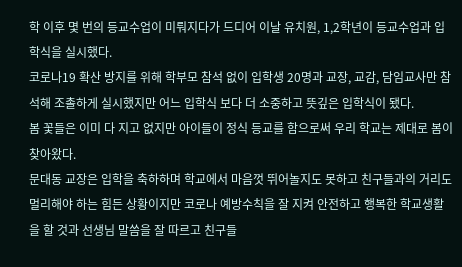학 이후 몇 번의 등교수업이 미뤄지다가 드디어 이날 유치원, 1,2학년이 등교수업과 입학식을 실시했다.
코로나19 확산 방지를 위해 학부모 참석 없이 입학생 20명과 교장, 교감, 담임교사만 참석해 조촐하게 실시했지만 어느 입학식 보다 더 소중하고 뜻깊은 입학식이 됐다.
봄 꽃들은 이미 다 지고 없지만 아이들이 정식 등교를 함으로써 우리 학교는 제대로 봄이 찾아왔다.
문대동 교장은 입학을 축하하며 학교에서 마음껏 뛰어놀지도 못하고 친구들과의 거리도 멀리해야 하는 힘든 상황이지만 코로나 예방수칙을 잘 지켜 안전하고 행복한 학교생활을 할 것과 선생님 말씀을 잘 따르고 친구들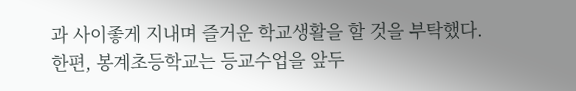과 사이좋게 지내며 즐거운 학교생활을 할 것을 부탁했다.
한편, 봉계초등학교는 등교수업을 앞두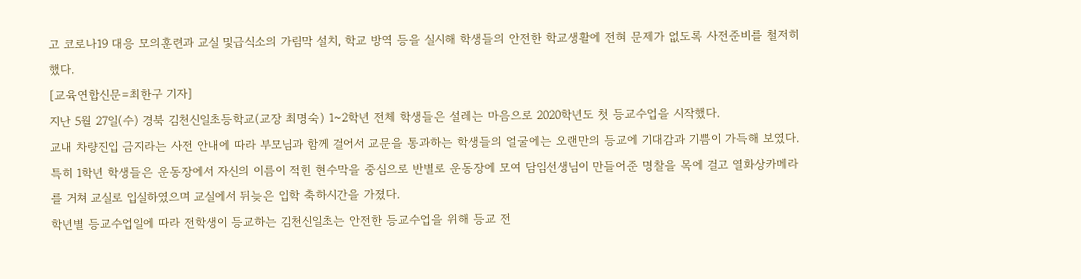고 코로나19 대응 모의훈련과 교실 및급식소의 가림막 설치, 학교 방역 등을 실시해 학생들의 안전한 학교생활에 전혀 문제가 없도록 사전준비를 철저히 했다.
[교육연합신문=최한구 기자]
지난 5월 27일(수) 경북 김천신일초등학교(교장 최명숙) 1~2학년 전체 학생들은 설레는 마음으로 2020학년도 첫 등교수업을 시작했다.
교내 차량진입 금지라는 사전 안내에 따라 부모님과 함께 걸어서 교문을 통과하는 학생들의 얼굴에는 오랜만의 등교에 기대감과 기쁨이 가득해 보였다.
특히 1학년 학생들은 운동장에서 자신의 이름이 적힌 현수막을 중심으로 반별로 운동장에 모여 담임선생님이 만들어준 명찰을 목에 걸고 열화상카메라를 거쳐 교실로 입실하였으며 교실에서 뒤늦은 입학 축하시간을 가졌다.
학년별 등교수업일에 따라 전학생이 등교하는 김천신일초는 안전한 등교수업을 위해 등교 전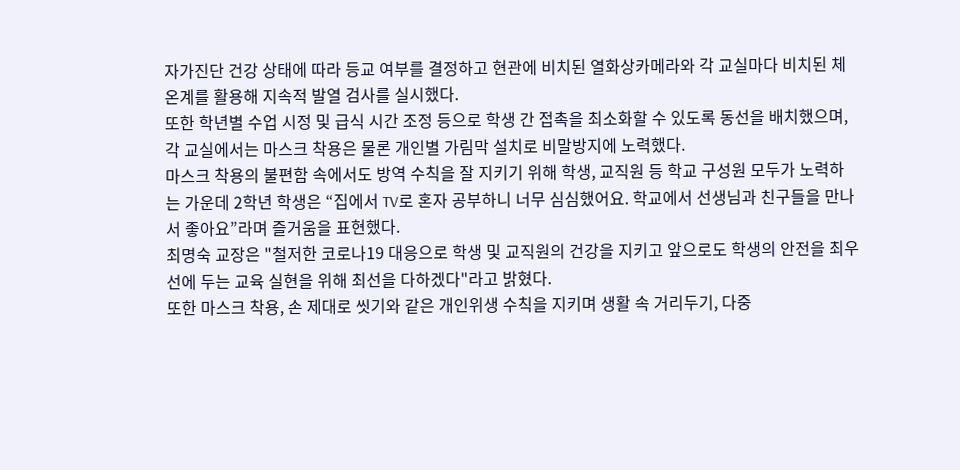자가진단 건강 상태에 따라 등교 여부를 결정하고 현관에 비치된 열화상카메라와 각 교실마다 비치된 체온계를 활용해 지속적 발열 검사를 실시했다.
또한 학년별 수업 시정 및 급식 시간 조정 등으로 학생 간 접촉을 최소화할 수 있도록 동선을 배치했으며, 각 교실에서는 마스크 착용은 물론 개인별 가림막 설치로 비말방지에 노력했다.
마스크 착용의 불편함 속에서도 방역 수칙을 잘 지키기 위해 학생, 교직원 등 학교 구성원 모두가 노력하는 가운데 2학년 학생은 “집에서 TV로 혼자 공부하니 너무 심심했어요. 학교에서 선생님과 친구들을 만나서 좋아요”라며 즐거움을 표현했다.
최명숙 교장은 "철저한 코로나19 대응으로 학생 및 교직원의 건강을 지키고 앞으로도 학생의 안전을 최우선에 두는 교육 실현을 위해 최선을 다하겠다"라고 밝혔다.
또한 마스크 착용, 손 제대로 씻기와 같은 개인위생 수칙을 지키며 생활 속 거리두기, 다중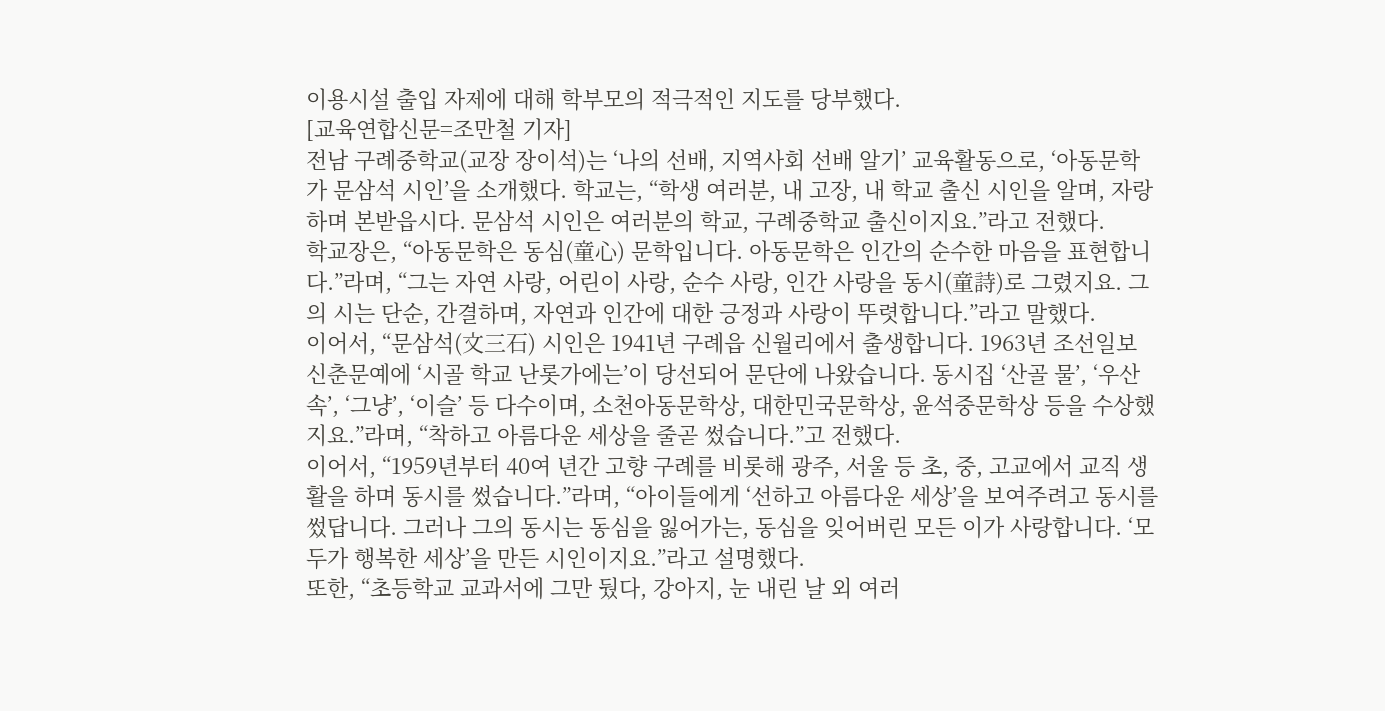이용시설 출입 자제에 대해 학부모의 적극적인 지도를 당부했다.
[교육연합신문=조만철 기자]
전남 구례중학교(교장 장이석)는 ‘나의 선배, 지역사회 선배 알기’ 교육활동으로, ‘아동문학가 문삼석 시인’을 소개했다. 학교는, “학생 여러분, 내 고장, 내 학교 출신 시인을 알며, 자랑하며 본받읍시다. 문삼석 시인은 여러분의 학교, 구례중학교 출신이지요.”라고 전했다.
학교장은, “아동문학은 동심(童心) 문학입니다. 아동문학은 인간의 순수한 마음을 표현합니다.”라며, “그는 자연 사랑, 어린이 사랑, 순수 사랑, 인간 사랑을 동시(童詩)로 그렸지요. 그의 시는 단순, 간결하며, 자연과 인간에 대한 긍정과 사랑이 뚜렷합니다.”라고 말했다.
이어서, “문삼석(文三石) 시인은 1941년 구례읍 신월리에서 출생합니다. 1963년 조선일보 신춘문예에 ‘시골 학교 난롯가에는’이 당선되어 문단에 나왔습니다. 동시집 ‘산골 물’, ‘우산 속’, ‘그냥’, ‘이슬’ 등 다수이며, 소천아동문학상, 대한민국문학상, 윤석중문학상 등을 수상했지요.”라며, “착하고 아름다운 세상을 줄곧 썼습니다.”고 전했다.
이어서, “1959년부터 40여 년간 고향 구례를 비롯해 광주, 서울 등 초, 중, 고교에서 교직 생활을 하며 동시를 썼습니다.”라며, “아이들에게 ‘선하고 아름다운 세상’을 보여주려고 동시를 썼답니다. 그러나 그의 동시는 동심을 잃어가는, 동심을 잊어버린 모든 이가 사랑합니다. ‘모두가 행복한 세상’을 만든 시인이지요.”라고 설명했다.
또한, “초등학교 교과서에 그만 뒀다, 강아지, 눈 내린 날 외 여러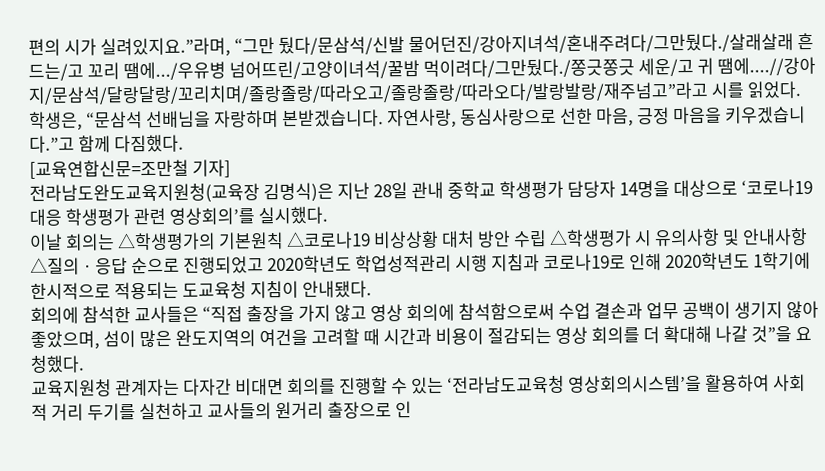편의 시가 실려있지요.”라며, “그만 뒀다/문삼석/신발 물어던진/강아지녀석/혼내주려다/그만뒀다./살래살래 흔드는/고 꼬리 땜에.../우유병 넘어뜨린/고양이녀석/꿀밤 먹이려다/그만뒀다./쫑긋쫑긋 세운/고 귀 땜에....//강아지/문삼석/달랑달랑/꼬리치며/졸랑졸랑/따라오고/졸랑졸랑/따라오다/발랑발랑/재주넘고”라고 시를 읽었다.
학생은, “문삼석 선배님을 자랑하며 본받겠습니다. 자연사랑, 동심사랑으로 선한 마음, 긍정 마음을 키우겠습니다.”고 함께 다짐했다.
[교육연합신문=조만철 기자]
전라남도완도교육지원청(교육장 김명식)은 지난 28일 관내 중학교 학생평가 담당자 14명을 대상으로 ‘코로나19 대응 학생평가 관련 영상회의’를 실시했다.
이날 회의는 △학생평가의 기본원칙 △코로나19 비상상황 대처 방안 수립 △학생평가 시 유의사항 및 안내사항 △질의ㆍ응답 순으로 진행되었고 2020학년도 학업성적관리 시행 지침과 코로나19로 인해 2020학년도 1학기에 한시적으로 적용되는 도교육청 지침이 안내됐다.
회의에 참석한 교사들은 “직접 출장을 가지 않고 영상 회의에 참석함으로써 수업 결손과 업무 공백이 생기지 않아 좋았으며, 섬이 많은 완도지역의 여건을 고려할 때 시간과 비용이 절감되는 영상 회의를 더 확대해 나갈 것”을 요청했다.
교육지원청 관계자는 다자간 비대면 회의를 진행할 수 있는 ‘전라남도교육청 영상회의시스템’을 활용하여 사회적 거리 두기를 실천하고 교사들의 원거리 출장으로 인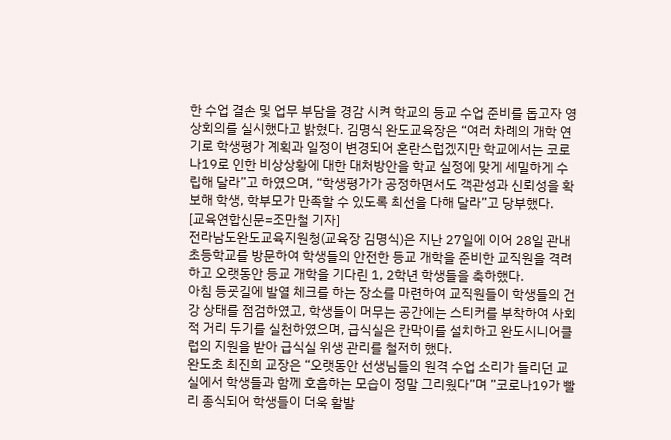한 수업 결손 및 업무 부담을 경감 시켜 학교의 등교 수업 준비를 돕고자 영상회의를 실시했다고 밝혔다. 김명식 완도교육장은 “여러 차례의 개학 연기로 학생평가 계획과 일정이 변경되어 혼란스럽겠지만 학교에서는 코로나19로 인한 비상상황에 대한 대처방안을 학교 실정에 맞게 세밀하게 수립해 달라”고 하였으며, “학생평가가 공정하면서도 객관성과 신뢰성을 확보해 학생, 학부모가 만족할 수 있도록 최선을 다해 달라”고 당부했다.
[교육연합신문=조만철 기자]
전라남도완도교육지원청(교육장 김명식)은 지난 27일에 이어 28일 관내 초등학교를 방문하여 학생들의 안전한 등교 개학을 준비한 교직원을 격려하고 오랫동안 등교 개학을 기다린 1, 2학년 학생들을 축하했다.
아침 등굣길에 발열 체크를 하는 장소를 마련하여 교직원들이 학생들의 건강 상태를 점검하였고, 학생들이 머무는 공간에는 스티커를 부착하여 사회적 거리 두기를 실천하였으며, 급식실은 칸막이를 설치하고 완도시니어클럽의 지원을 받아 급식실 위생 관리를 철저히 했다.
완도초 최진희 교장은 “오랫동안 선생님들의 원격 수업 소리가 들리던 교실에서 학생들과 함께 호흡하는 모습이 정말 그리웠다”며 ”코로나19가 빨리 종식되어 학생들이 더욱 활발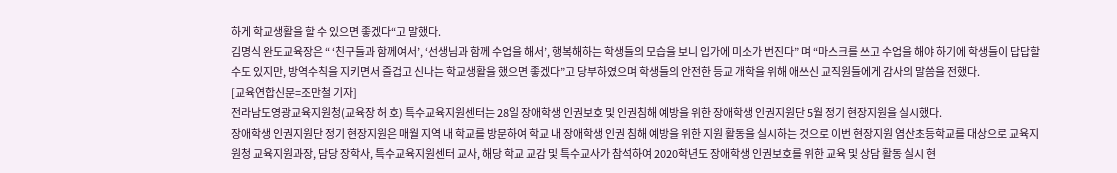하게 학교생활을 할 수 있으면 좋겠다“고 말했다.
김명식 완도교육장은 “ ‘친구들과 함께여서’, ‘선생님과 함께 수업을 해서’, 행복해하는 학생들의 모습을 보니 입가에 미소가 번진다” 며 “마스크를 쓰고 수업을 해야 하기에 학생들이 답답할 수도 있지만, 방역수칙을 지키면서 즐겁고 신나는 학교생활을 했으면 좋겠다”고 당부하였으며 학생들의 안전한 등교 개학을 위해 애쓰신 교직원들에게 감사의 말씀을 전했다.
[교육연합신문=조만철 기자]
전라남도영광교육지원청(교육장 허 호) 특수교육지원센터는 28일 장애학생 인권보호 및 인권침해 예방을 위한 장애학생 인권지원단 5월 정기 현장지원을 실시했다.
장애학생 인권지원단 정기 현장지원은 매월 지역 내 학교를 방문하여 학교 내 장애학생 인권 침해 예방을 위한 지원 활동을 실시하는 것으로 이번 현장지원 염산초등학교를 대상으로 교육지원청 교육지원과장, 담당 장학사, 특수교육지원센터 교사, 해당 학교 교감 및 특수교사가 참석하여 2020학년도 장애학생 인권보호를 위한 교육 및 상담 활동 실시 현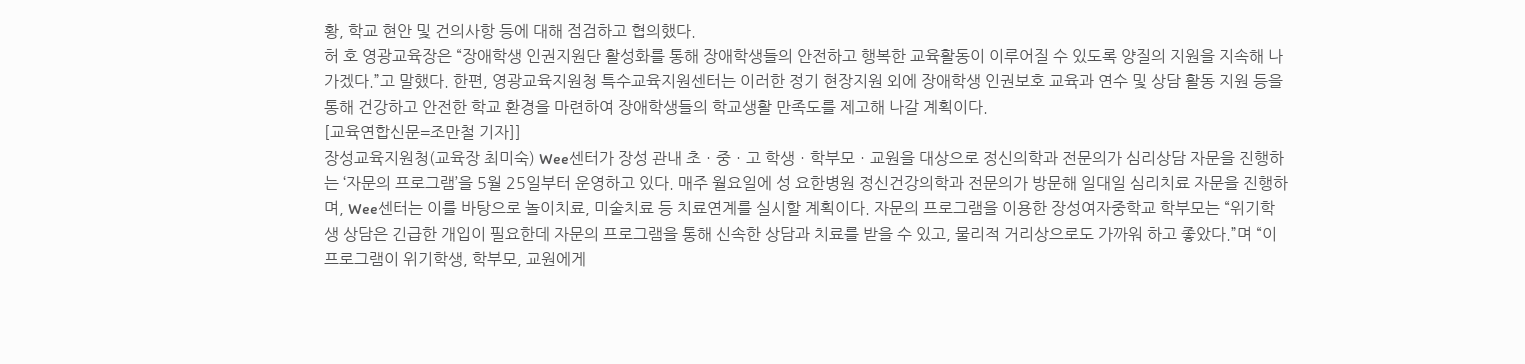황, 학교 현안 및 건의사항 등에 대해 점검하고 협의했다.
허 호 영광교육장은 “장애학생 인권지원단 활성화를 통해 장애학생들의 안전하고 행복한 교육활동이 이루어질 수 있도록 양질의 지원을 지속해 나가겠다.”고 말했다. 한편, 영광교육지원청 특수교육지원센터는 이러한 정기 현장지원 외에 장애학생 인권보호 교육과 연수 및 상담 활동 지원 등을 통해 건강하고 안전한 학교 환경을 마련하여 장애학생들의 학교생활 만족도를 제고해 나갈 계획이다.
[교육연합신문=조만철 기자]]
장성교육지원청(교육장 최미숙) Wee센터가 장성 관내 초ㆍ중ㆍ고 학생ㆍ학부모ㆍ교원을 대상으로 정신의학과 전문의가 심리상담 자문을 진행하는 ‘자문의 프로그램’을 5월 25일부터 운영하고 있다. 매주 월요일에 성 요한병원 정신건강의학과 전문의가 방문해 일대일 심리치료 자문을 진행하며, Wee센터는 이를 바탕으로 놀이치료, 미술치료 등 치료연계를 실시할 계획이다. 자문의 프로그램을 이용한 장성여자중학교 학부모는 “위기학생 상담은 긴급한 개입이 필요한데 자문의 프로그램을 통해 신속한 상담과 치료를 받을 수 있고, 물리적 거리상으로도 가까워 하고 좋았다.”며 “이 프로그램이 위기학생, 학부모, 교원에게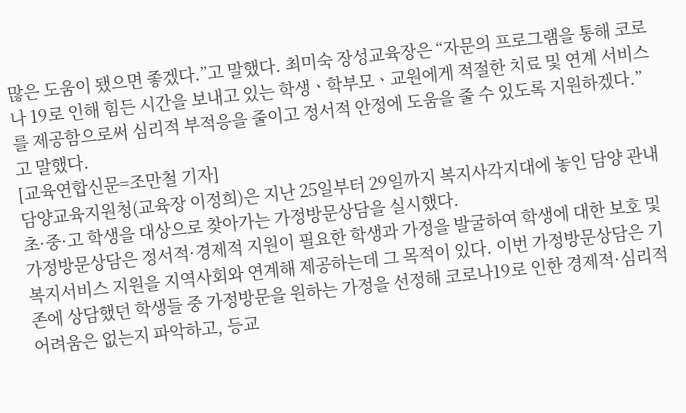많은 도움이 됐으면 좋겠다.”고 말했다. 최미숙 장성교육장은 “자문의 프로그램을 통해 코로나 19로 인해 힘든 시간을 보내고 있는 학생ㆍ학부모ㆍ교원에게 적절한 치료 및 연계 서비스를 제공함으로써 심리적 부적응을 줄이고 정서적 안정에 도움을 줄 수 있도록 지원하겠다.”고 말했다.
[교육연합신문=조만철 기자]
담양교육지원청(교육장 이정희)은 지난 25일부터 29일까지 복지사각지대에 놓인 담양 관내 초·중·고 학생을 대상으로 찾아가는 가정방문상담을 실시했다.
가정방문상담은 정서적·경제적 지원이 필요한 학생과 가정을 발굴하여 학생에 대한 보호 및 복지서비스 지원을 지역사회와 연계해 제공하는데 그 목적이 있다. 이번 가정방문상담은 기존에 상담했던 학생들 중 가정방문을 원하는 가정을 선정해 코로나19로 인한 경제적·심리적 어려움은 없는지 파악하고, 등교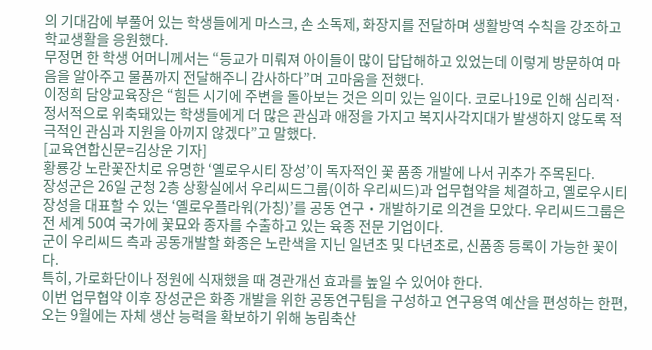의 기대감에 부풀어 있는 학생들에게 마스크, 손 소독제, 화장지를 전달하며 생활방역 수칙을 강조하고 학교생활을 응원했다.
무정면 한 학생 어머니께서는 “등교가 미뤄져 아이들이 많이 답답해하고 있었는데 이렇게 방문하여 마음을 알아주고 물품까지 전달해주니 감사하다”며 고마움을 전했다.
이정희 담양교육장은 “힘든 시기에 주변을 돌아보는 것은 의미 있는 일이다. 코로나19로 인해 심리적·정서적으로 위축돼있는 학생들에게 더 많은 관심과 애정을 가지고 복지사각지대가 발생하지 않도록 적극적인 관심과 지원을 아끼지 않겠다”고 말했다.
[교육연합신문=김상운 기자]
황룡강 노란꽃잔치로 유명한 ‘옐로우시티 장성’이 독자적인 꽃 품종 개발에 나서 귀추가 주목된다.
장성군은 26일 군청 2층 상황실에서 우리씨드그룹(이하 우리씨드)과 업무협약을 체결하고, 옐로우시티 장성을 대표할 수 있는 ‘옐로우플라워(가칭)’를 공동 연구‧개발하기로 의견을 모았다. 우리씨드그룹은 전 세계 50여 국가에 꽃묘와 종자를 수출하고 있는 육종 전문 기업이다.
군이 우리씨드 측과 공동개발할 화종은 노란색을 지닌 일년초 및 다년초로, 신품종 등록이 가능한 꽃이다.
특히, 가로화단이나 정원에 식재했을 때 경관개선 효과를 높일 수 있어야 한다.
이번 업무협약 이후 장성군은 화종 개발을 위한 공동연구팀을 구성하고 연구용역 예산을 편성하는 한편, 오는 9월에는 자체 생산 능력을 확보하기 위해 농림축산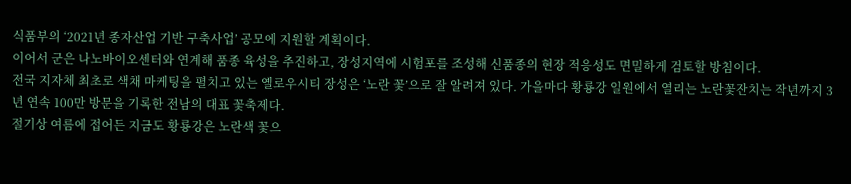식품부의 ‘2021년 종자산업 기반 구축사업’ 공모에 지원할 계획이다.
이어서 군은 나노바이오센터와 연계해 품종 육성을 추진하고, 장성지역에 시험포를 조성해 신품종의 현장 적응성도 면밀하게 검토할 방침이다.
전국 지자체 최초로 색채 마케팅을 펼치고 있는 옐로우시티 장성은 ‘노란 꽃’으로 잘 알려져 있다. 가을마다 황룡강 일원에서 열리는 노란꽃잔치는 작년까지 3년 연속 100만 방문을 기록한 전남의 대표 꽃축제다.
절기상 여름에 접어든 지금도 황룡강은 노란색 꽃으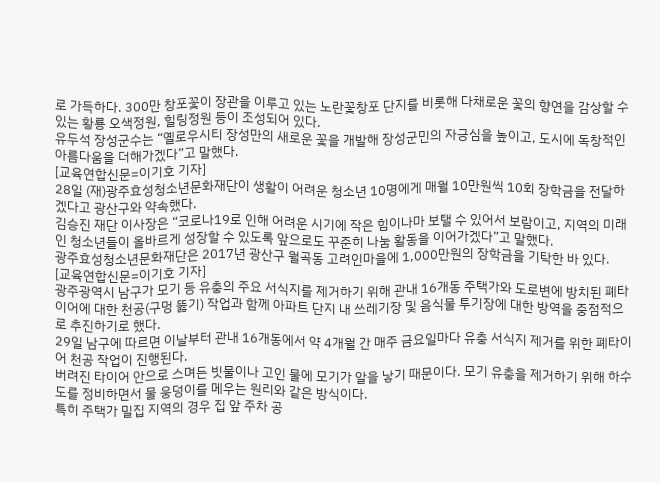로 가득하다. 300만 창포꽃이 장관을 이루고 있는 노란꽃창포 단지를 비롯해 다채로운 꽃의 향연을 감상할 수 있는 황룡 오색정원, 힐링정원 등이 조성되어 있다.
유두석 장성군수는 “옐로우시티 장성만의 새로운 꽃을 개발해 장성군민의 자긍심을 높이고, 도시에 독창적인 아름다움을 더해가겠다”고 말했다.
[교육연합신문=이기호 기자]
28일 (재)광주효성청소년문화재단이 생활이 어려운 청소년 10명에게 매월 10만원씩 10회 장학금을 전달하겠다고 광산구와 약속했다.
김승진 재단 이사장은 “코로나19로 인해 어려운 시기에 작은 힘이나마 보탤 수 있어서 보람이고, 지역의 미래인 청소년들이 올바르게 성장할 수 있도록 앞으로도 꾸준히 나눔 활동을 이어가겠다”고 말했다.
광주효성청소년문화재단은 2017년 광산구 월곡동 고려인마을에 1,000만원의 장학금을 기탁한 바 있다.
[교육연합신문=이기호 기자]
광주광역시 남구가 모기 등 유충의 주요 서식지를 제거하기 위해 관내 16개동 주택가와 도로변에 방치된 폐타이어에 대한 천공(구멍 뚫기) 작업과 함께 아파트 단지 내 쓰레기장 및 음식물 투기장에 대한 방역을 중점적으로 추진하기로 했다.
29일 남구에 따르면 이날부터 관내 16개동에서 약 4개월 간 매주 금요일마다 유충 서식지 제거를 위한 폐타이어 천공 작업이 진행된다.
버려진 타이어 안으로 스며든 빗물이나 고인 물에 모기가 알을 낳기 때문이다. 모기 유충을 제거하기 위해 하수도를 정비하면서 물 웅덩이를 메우는 원리와 같은 방식이다.
특히 주택가 밀집 지역의 경우 집 앞 주차 공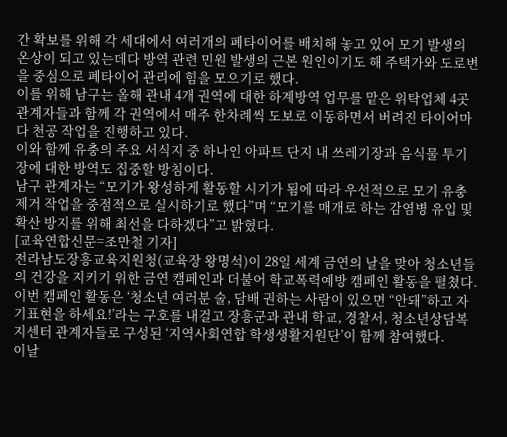간 확보를 위해 각 세대에서 여러개의 폐타이어를 배치해 놓고 있어 모기 발생의 온상이 되고 있는데다 방역 관련 민원 발생의 근본 원인이기도 해 주택가와 도로변을 중심으로 폐타이어 관리에 힘을 모으기로 했다.
이를 위해 남구는 올해 관내 4개 권역에 대한 하계방역 업무를 맡은 위탁업체 4곳 관계자들과 함께 각 권역에서 매주 한차례씩 도보로 이동하면서 버려진 타이어마다 천공 작업을 진행하고 있다.
이와 함께 유충의 주요 서식지 중 하나인 아파트 단지 내 쓰레기장과 음식물 투기장에 대한 방역도 집중할 방침이다.
남구 관계자는 “모기가 왕성하게 활동할 시기가 됨에 따라 우선적으로 모기 유충 제거 작업을 중점적으로 실시하기로 했다”며 “모기를 매개로 하는 감염병 유입 및 확산 방지를 위해 최선을 다하겠다”고 밝혔다.
[교육연합신문=조만철 기자]
전라남도장흥교육지원청(교육장 왕명석)이 28일 세계 금연의 날을 맞아 청소년들의 건강을 지키기 위한 금연 캠페인과 더불어 학교폭력예방 캠페인 활동을 펼쳤다. 이번 캠페인 활동은 ‘청소년 여러분 술, 담배 권하는 사람이 있으면 “안돼”하고 자기표현을 하세요!’라는 구호를 내걸고 장흥군과 관내 학교, 경찰서, 청소년상담복지센터 관계자들로 구성된 ‘지역사회연합 학생생활지원단’이 함께 참여했다.
이날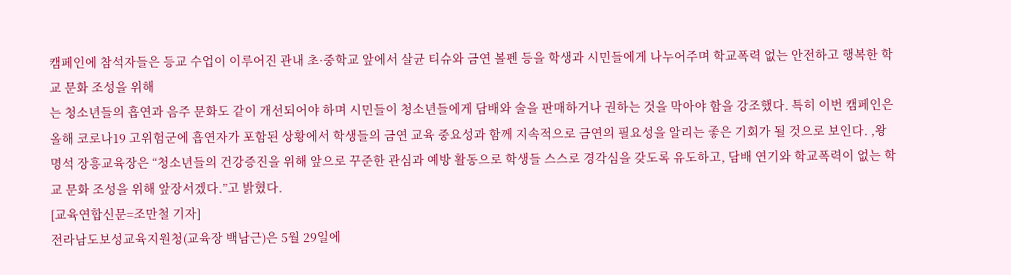캠페인에 참석자들은 등교 수업이 이루어진 관내 초·중학교 앞에서 살균 티슈와 금연 볼펜 등을 학생과 시민들에게 나누어주며 학교폭력 없는 안전하고 행복한 학교 문화 조성을 위해
는 청소년들의 흡연과 음주 문화도 같이 개선되어야 하며 시민들이 청소년들에게 담배와 술을 판매하거나 권하는 것을 막아야 함을 강조했다. 특히 이번 캠페인은 올해 코로나19 고위험군에 흡연자가 포함된 상황에서 학생들의 금연 교육 중요성과 함께 지속적으로 금연의 필요성을 알리는 좋은 기회가 될 것으로 보인다. ,왕명석 장흥교육장은 “청소년들의 건강증진을 위해 앞으로 꾸준한 관심과 예방 활동으로 학생들 스스로 경각심을 갖도록 유도하고, 담배 연기와 학교폭력이 없는 학교 문화 조성을 위해 앞장서겠다.”고 밝혔다.
[교육연합신문=조만철 기자]
전라남도보성교육지원청(교육장 백남근)은 5월 29일에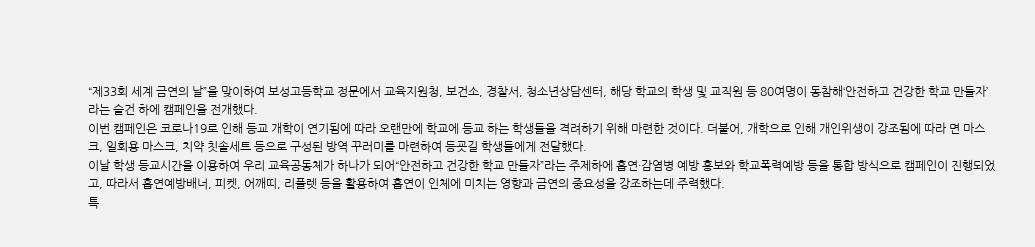“제33회 세계 금연의 날”을 맞이하여 보성고등학교 정문에서 교육지원청, 보건소, 경찰서, 청소년상담센터, 해당 학교의 학생 및 교직원 등 80여명이 동참해‘안전하고 건강한 학교 만들자’라는 슬건 하에 캠페인을 전개했다.
이번 캠페인은 코로나19로 인해 등교 개학이 연기됨에 따라 오랜만에 학교에 등교 하는 학생들을 격려하기 위해 마련한 것이다. 더불어, 개학으로 인해 개인위생이 강조됨에 따라 면 마스크, 일회용 마스크, 치약 칫솔세트 등으로 구성된 방역 꾸러미를 마련하여 등굣길 학생들에게 전달했다.
이날 학생 등교시간을 이용하여 우리 교육공동체가 하나가 되어“안전하고 건강한 학교 만들자”라는 주제하에 흡연·감염병 예방 홍보와 학교폭력예방 등을 통합 방식으로 캠페인이 진행되었고, 따라서 흡연예방배너, 피켓, 어깨띠, 리플렛 등을 활용하여 흡연이 인체에 미치는 영향과 금연의 중요성을 강조하는데 주력했다.
특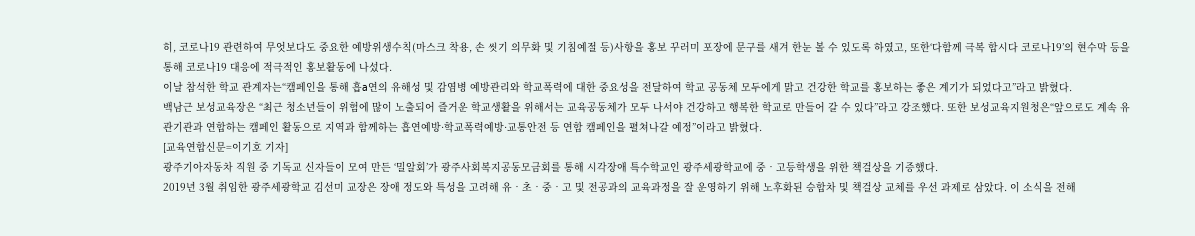히, 코로나19 관련하여 무엇보다도 중요한 예방위생수칙(마스크 착용, 손 씻기 의무화 및 기침예절 등)사항을 홍보 꾸러미 포장에 문구를 새겨 한눈 볼 수 있도록 하였고, 또한‘다함께 극복 합시다 코로나19’의 현수막 등을 통해 코로나19 대응에 적극적인 홍보활동에 나섰다.
이날 참석한 학교 관계자는“캠페인을 통해 흡a연의 유해성 및 감염병 예방관리와 학교폭력에 대한 중요성을 전달하여 학교 공동체 모두에게 맑고 건강한 학교를 홍보하는 좋은 계기가 되었다고”라고 밝혔다.
백남근 보성교육장은 “최근 청소년들이 위험에 많이 노출되어 즐거운 학교생활을 위해서는 교육공동체가 모두 나서야 건강하고 행복한 학교로 만들어 갈 수 있다”라고 강조했다. 또한 보성교육지원청은“앞으로도 계속 유관기관과 연합하는 캠페인 활동으로 지역과 함께하는 흡연예방·학교폭력예방·교통안전 등 연합 캠페인을 펼쳐나갈 예정”이라고 밝혔다.
[교육연합신문=이기호 기자]
광주기아자동차 직원 중 기독교 신자들이 모여 만든 ‘밀알회’가 광주사회복지공동모금회를 통해 시각장애 특수학교인 광주세광학교에 중‧고등학생을 위한 책걸상을 기증했다.
2019년 3월 취임한 광주세광학교 김선미 교장은 장애 정도와 특성을 고려해 유‧초‧중‧고 및 전공과의 교육과정을 잘 운영하기 위해 노후화된 승합차 및 책걸상 교체를 우선 과제로 삼았다. 이 소식을 전해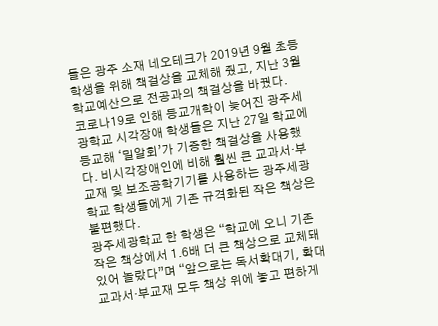들은 광주 소재 네오테크가 2019년 9월 초등학생을 위해 책걸상을 교체해 줬고, 지난 3월 학교예산으로 전공과의 책걸상을 바꿨다.
코로나19로 인해 등교개학이 늦어진 광주세광학교 시각장애 학생들은 지난 27일 학교에 등교해 ‘밀알회’가 기증한 책걸상을 사용했다. 비시각장애인에 비해 훨씬 큰 교과서‧부교재 및 보조공학기기를 사용하는 광주세광학교 학생들에게 기존 규격화된 작은 책상은 불편했다.
광주세광학교 한 학생은 “학교에 오니 기존 작은 책상에서 1.6배 더 큰 책상으로 교체돼 있어 놀랐다”며 “앞으로는 독서확대기, 확대 교과서‧부교재 모두 책상 위에 놓고 편하게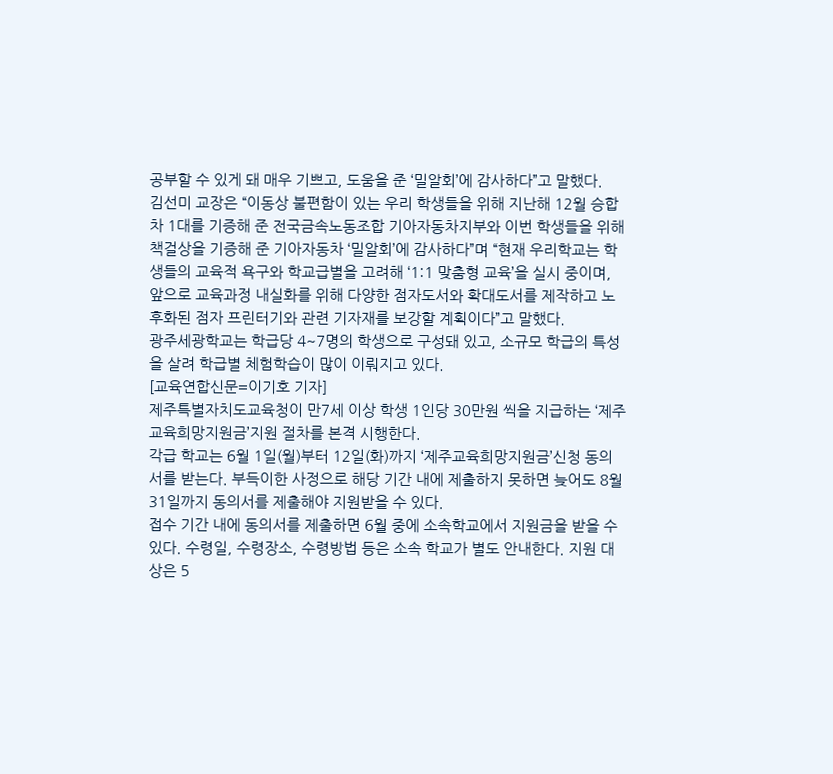공부할 수 있게 돼 매우 기쁘고, 도움을 준 ‘밀알회’에 감사하다”고 말했다.
김선미 교장은 “이동상 불편함이 있는 우리 학생들을 위해 지난해 12월 승합차 1대를 기증해 준 전국금속노동조합 기아자동차지부와 이번 학생들을 위해 책걸상을 기증해 준 기아자동차 ‘밀알회’에 감사하다”며 “현재 우리학교는 학생들의 교육적 욕구와 학교급별을 고려해 ‘1:1 맞춤형 교육’을 실시 중이며, 앞으로 교육과정 내실화를 위해 다양한 점자도서와 확대도서를 제작하고 노후화된 점자 프린터기와 관련 기자재를 보강할 계획이다”고 말했다.
광주세광학교는 학급당 4~7명의 학생으로 구성돼 있고, 소규모 학급의 특성을 살려 학급별 체험학습이 많이 이뤄지고 있다.
[교육연합신문=이기호 기자]
제주특별자치도교육청이 만7세 이상 학생 1인당 30만원 씩을 지급하는 ‘제주교육희망지원금’지원 절차를 본격 시행한다.
각급 학교는 6월 1일(월)부터 12일(화)까지 ‘제주교육희망지원금’신청 동의서를 받는다. 부득이한 사정으로 해당 기간 내에 제출하지 못하면 늦어도 8월 31일까지 동의서를 제출해야 지원받을 수 있다.
접수 기간 내에 동의서를 제출하면 6월 중에 소속학교에서 지원금을 받을 수 있다. 수령일, 수령장소, 수령방법 등은 소속 학교가 별도 안내한다. 지원 대상은 5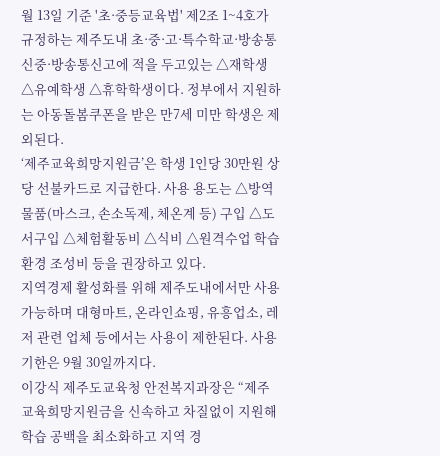월 13일 기준 '초·중등교육법' 제2조 1~4호가 규정하는 제주도내 초·중·고·특수학교·방송통신중·방송통신고에 적을 두고있는 △재학생 △유예학생 △휴학학생이다. 정부에서 지원하는 아동돌봄쿠폰을 받은 만7세 미만 학생은 제외된다.
‘제주교육희망지원금’은 학생 1인당 30만원 상당 선불카드로 지급한다. 사용 용도는 △방역물품(마스크, 손소독제, 체온계 등) 구입 △도서구입 △체험활동비 △식비 △원격수업 학습환경 조성비 등을 권장하고 있다.
지역경제 활성화를 위해 제주도내에서만 사용 가능하며 대형마트, 온라인쇼핑, 유흥업소, 레저 관련 업체 등에서는 사용이 제한된다. 사용기한은 9월 30일까지다.
이강식 제주도교육청 안전복지과장은 “제주교육희망지원금을 신속하고 차질없이 지원해 학습 공백을 최소화하고 지역 경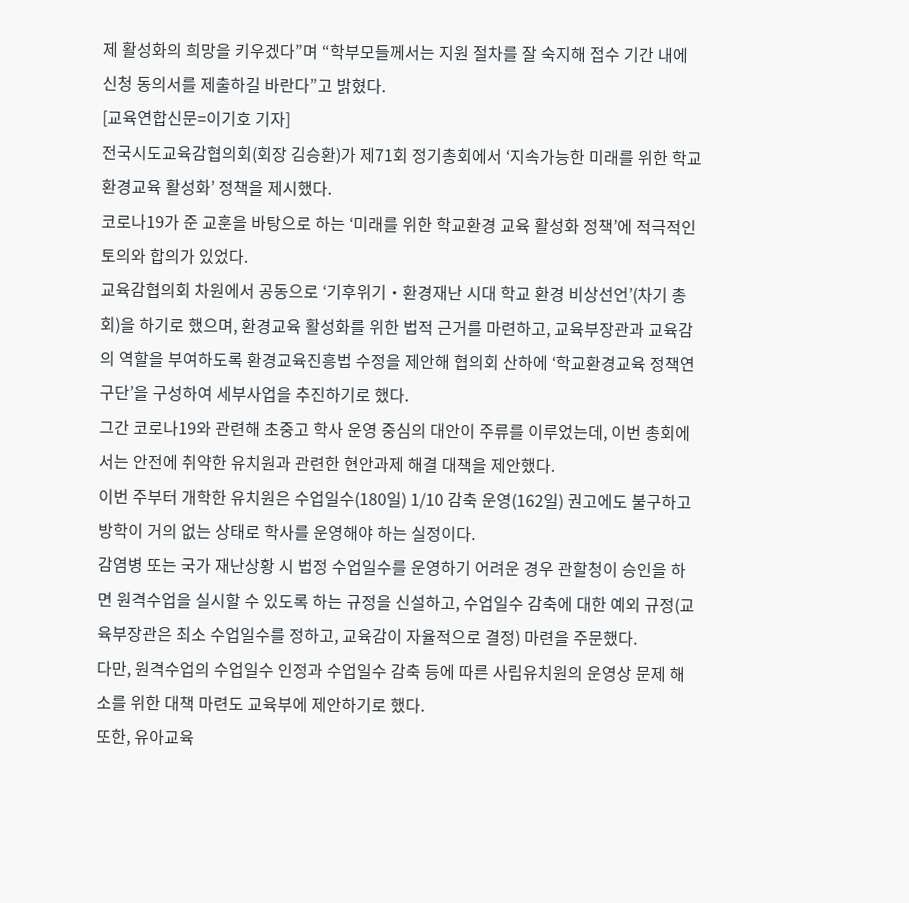제 활성화의 희망을 키우겠다”며 “학부모들께서는 지원 절차를 잘 숙지해 접수 기간 내에 신청 동의서를 제출하길 바란다”고 밝혔다.
[교육연합신문=이기호 기자]
전국시도교육감협의회(회장 김승환)가 제71회 정기총회에서 ‘지속가능한 미래를 위한 학교환경교육 활성화’ 정책을 제시했다.
코로나19가 준 교훈을 바탕으로 하는 ‘미래를 위한 학교환경 교육 활성화 정책’에 적극적인 토의와 합의가 있었다.
교육감협의회 차원에서 공동으로 ‘기후위기・환경재난 시대 학교 환경 비상선언’(차기 총회)을 하기로 했으며, 환경교육 활성화를 위한 법적 근거를 마련하고, 교육부장관과 교육감의 역할을 부여하도록 환경교육진흥법 수정을 제안해 협의회 산하에 ‘학교환경교육 정책연구단’을 구성하여 세부사업을 추진하기로 했다.
그간 코로나19와 관련해 초중고 학사 운영 중심의 대안이 주류를 이루었는데, 이번 총회에서는 안전에 취약한 유치원과 관련한 현안과제 해결 대책을 제안했다.
이번 주부터 개학한 유치원은 수업일수(180일) 1/10 감축 운영(162일) 권고에도 불구하고 방학이 거의 없는 상태로 학사를 운영해야 하는 실정이다.
감염병 또는 국가 재난상황 시 법정 수업일수를 운영하기 어려운 경우 관할청이 승인을 하면 원격수업을 실시할 수 있도록 하는 규정을 신설하고, 수업일수 감축에 대한 예외 규정(교육부장관은 최소 수업일수를 정하고, 교육감이 자율적으로 결정) 마련을 주문했다.
다만, 원격수업의 수업일수 인정과 수업일수 감축 등에 따른 사립유치원의 운영상 문제 해소를 위한 대책 마련도 교육부에 제안하기로 했다.
또한, 유아교육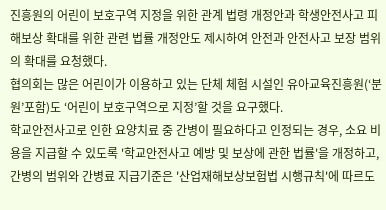진흥원의 어린이 보호구역 지정을 위한 관계 법령 개정안과 학생안전사고 피해보상 확대를 위한 관련 법률 개정안도 제시하여 안전과 안전사고 보장 범위의 확대를 요청했다.
협의회는 많은 어린이가 이용하고 있는 단체 체험 시설인 유아교육진흥원(‘분원’포함)도 ‘어린이 보호구역으로 지정’할 것을 요구했다.
학교안전사고로 인한 요양치료 중 간병이 필요하다고 인정되는 경우, 소요 비용을 지급할 수 있도록 '학교안전사고 예방 및 보상에 관한 법률'을 개정하고, 간병의 범위와 간병료 지급기준은 '산업재해보상보험법 시행규칙'에 따르도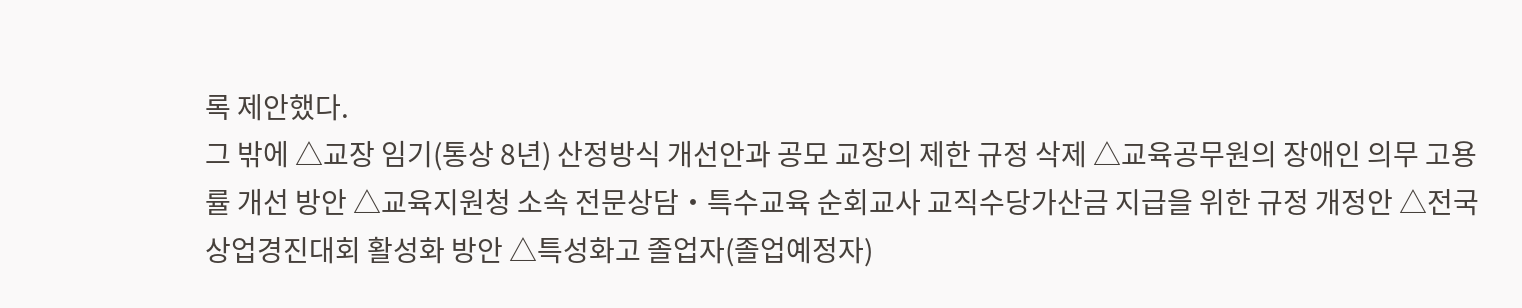록 제안했다.
그 밖에 △교장 임기(통상 8년) 산정방식 개선안과 공모 교장의 제한 규정 삭제 △교육공무원의 장애인 의무 고용률 개선 방안 △교육지원청 소속 전문상담・특수교육 순회교사 교직수당가산금 지급을 위한 규정 개정안 △전국상업경진대회 활성화 방안 △특성화고 졸업자(졸업예정자)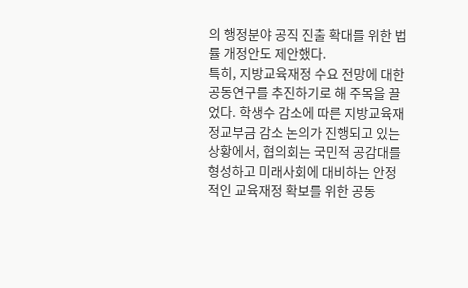의 행정분야 공직 진출 확대를 위한 법률 개정안도 제안했다.
특히, 지방교육재정 수요 전망에 대한 공동연구를 추진하기로 해 주목을 끌었다. 학생수 감소에 따른 지방교육재정교부금 감소 논의가 진행되고 있는 상황에서, 협의회는 국민적 공감대를 형성하고 미래사회에 대비하는 안정적인 교육재정 확보를 위한 공동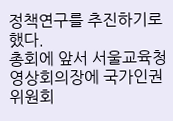정책연구를 추진하기로 했다.
총회에 앞서 서울교육청 영상회의장에 국가인권위원회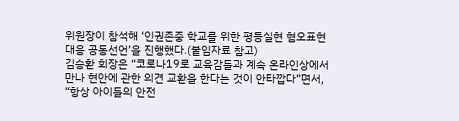위원장이 참석해 ‘인권존중 학교를 위한 평등실현 혐오표현 대응 공동선언’을 진행했다.(붙임자료 참고)
김승환 회장은 “코로나19로 교육감들과 계속 온라인상에서 만나 현안에 관한 의견 교환을 한다는 것이 안타깝다”면서, “항상 아이들의 안전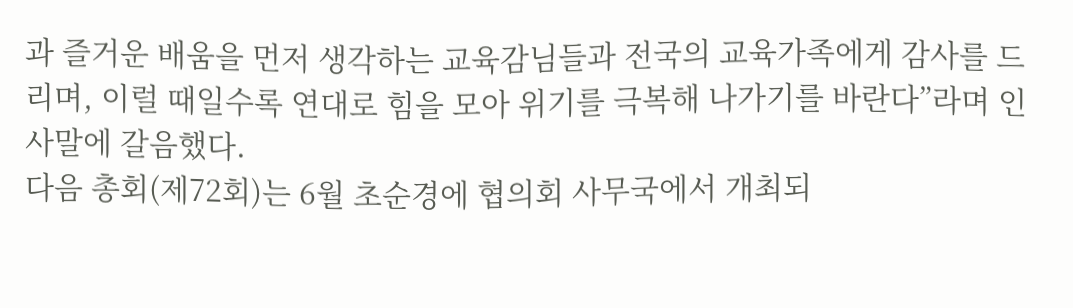과 즐거운 배움을 먼저 생각하는 교육감님들과 전국의 교육가족에게 감사를 드리며, 이럴 때일수록 연대로 힘을 모아 위기를 극복해 나가기를 바란다”라며 인사말에 갈음했다.
다음 총회(제72회)는 6월 초순경에 협의회 사무국에서 개최되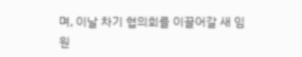며, 이날 차기 협의회를 이끌어갈 새 임원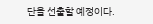단을 선출할 예정이다.